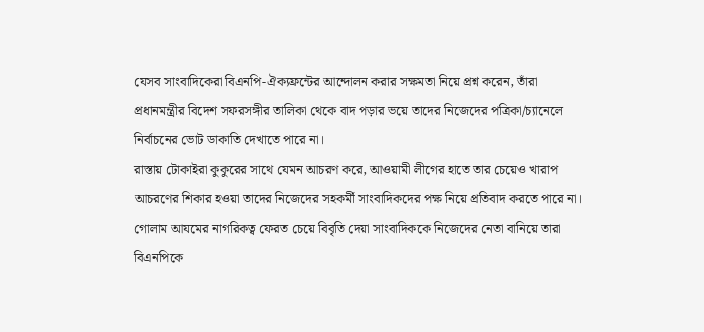যেসব সাংবাদিকেরা বিএনপি-ঐক্যফ্রন্টের আন্দোলন করার সক্ষমতা নিয়ে প্রশ্ন করেন, তাঁরা প্রধানমন্ত্রীর বিদেশ সফরসঙ্গীর তালিকা থেকে বাদ পড়ার ভয়ে তাদের নিজেদের পত্রিকা/চ্যানেলে নির্বাচনের ভোট ডাকাতি দেখাতে পারে না।
রাস্তায় টোকাইরা কুকুরের সাথে যেমন আচরণ করে, আওয়ামী লীগের হাতে তার চেয়েও খারাপ আচরণের শিকার হওয়া তাদের নিজেদের সহকর্মী সাংবাদিকদের পক্ষ নিয়ে প্রতিবাদ করতে পারে না।
গোলাম আযমের নাগরিকত্ব ফেরত চেয়ে বিবৃতি দেয়া সাংবাদিককে নিজেদের নেতা বানিয়ে তারা বিএনপিকে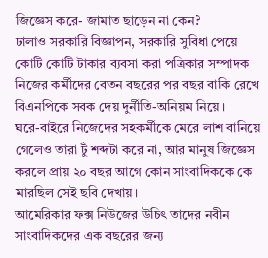জিজ্ঞেস করে- জামাত ছাড়েন না কেন?
ঢালাও সরকারি বিজ্ঞাপন, সরকারি সুবিধা পেয়ে কোটি কোটি টাকার ব্যবসা করা পত্রিকার সম্পাদক নিজের কর্মীদের বেতন বছরের পর বছর বাকি রেখে বিএনপিকে সবক দেয় দুর্নীতি-অনিয়ম নিয়ে।
ঘরে-বাইরে নিজেদের সহকর্মীকে মেরে লাশ বানিয়ে গেলেও তারা টুঁ শব্দটা করে না, আর মানুষ জিজ্ঞেস করলে প্রায় ২০ বছর আগে কোন সাংবাদিককে কে মারছিল সেই ছবি দেখায়।
আমেরিকার ফক্স নিউজের উচিৎ তাদের নবীন সাংবাদিকদের এক বছরের জন্য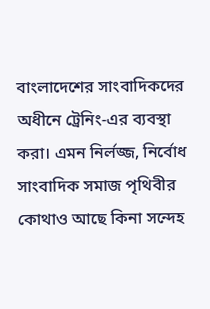বাংলাদেশের সাংবাদিকদের অধীনে ট্রেনিং-এর ব্যবস্থা করা। এমন নির্লজ্জ, নির্বোধ সাংবাদিক সমাজ পৃথিবীর কোথাও আছে কিনা সন্দেহ